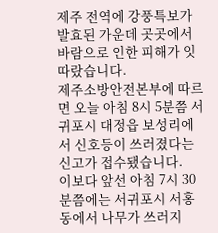제주 전역에 강풍특보가 발효된 가운데 곳곳에서 바람으로 인한 피해가 잇따랐습니다.
제주소방안전본부에 따르면 오늘 아침 8시 5분쯤 서귀포시 대정읍 보성리에서 신호등이 쓰러졌다는 신고가 접수됐습니다.
이보다 앞선 아침 7시 30분쯤에는 서귀포시 서홍동에서 나무가 쓰러지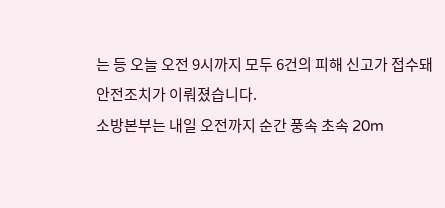는 등 오늘 오전 9시까지 모두 6건의 피해 신고가 접수돼 안전조치가 이뤄졌습니다.
소방본부는 내일 오전까지 순간 풍속 초속 20m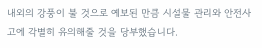내외의 강풍이 불 것으로 예보된 만큼 시설물 관리와 안전사고에 각별히 유의해줄 것을 당부했습니다.